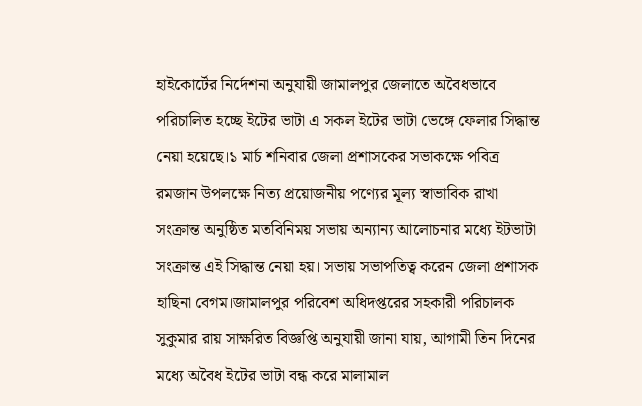হাইকোর্টের নির্দেশনা অনুযায়ী জামালপুর জেলাতে অবৈধভাবে পরিচালিত হচ্ছে ইটের ভাটা এ সকল ইটের ভাটা ভেঙ্গে ফেলার সিদ্ধান্ত নেয়া হয়েছে।১ মার্চ শনিবার জেলা প্রশাসকের সভাকক্ষে পবিত্র রমজান উপলক্ষে নিত্য প্রয়োজনীয় পণ্যের মূল্য স্বাভাবিক রাখা সংক্রান্ত অনুষ্ঠিত মতবিনিময় সভায় অন্যান্য আলোচনার মধ্যে ইটভাটা সংক্রান্ত এই সিদ্ধান্ত নেয়া হয়। সভায় সভাপতিত্ব করেন জেলা প্রশাসক হাছিনা বেগম।জামালপুর পরিবেশ অধিদপ্তরের সহকারী পরিচালক সুকুমার রায় সাক্ষরিত বিজ্ঞপ্তি অনুযায়ী জানা যায়, আগামী তিন দিনের মধ্যে অবৈধ ইটের ভাটা বন্ধ করে মালামাল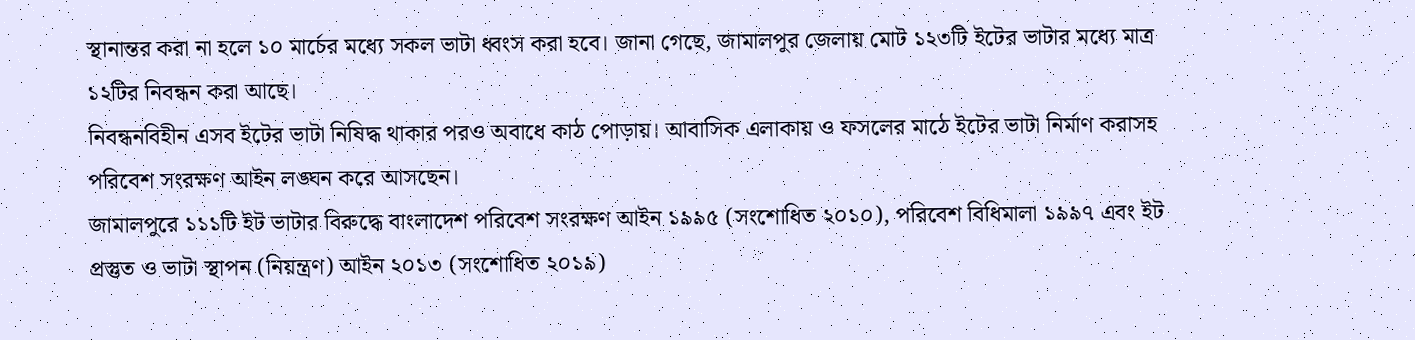স্থানান্তর করা না হলে ১০ মার্চের মধ্যে সকল ভাটা ধ্বংস করা হবে। জানা গেছে, জামালপুর জেলায় মোট ১২৩টি ইটের ভাটার মধ্যে মাত্র ১২টির নিবন্ধন করা আছে।
নিবন্ধনবিহীন এসব ইটের ভাটা নিষিদ্ধ থাকার পরও অবাধে কাঠ পোড়ায়। আবাসিক এলাকায় ও ফসলের মাঠে ইটের ভাটা নির্মাণ করাসহ পরিবেশ সংরক্ষণ আইন লঙ্ঘন করে আসছেন।
জামালপুরে ১১১টি ইট ভাটার বিরুদ্ধে বাংলাদেশ পরিবেশ সংরক্ষণ আইন ১৯৯৫ (সংশোধিত ২০১০), পরিবেশ বিধিমালা ১৯৯৭ এবং ইট প্রস্তুত ও ভাটা স্থাপন (নিয়ন্ত্রণ) আইন ২০১৩ (সংশোধিত ২০১৯)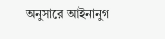অনুসারে আইনানুগ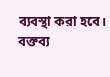ব্যবস্থা করা হবে।
বক্তব্য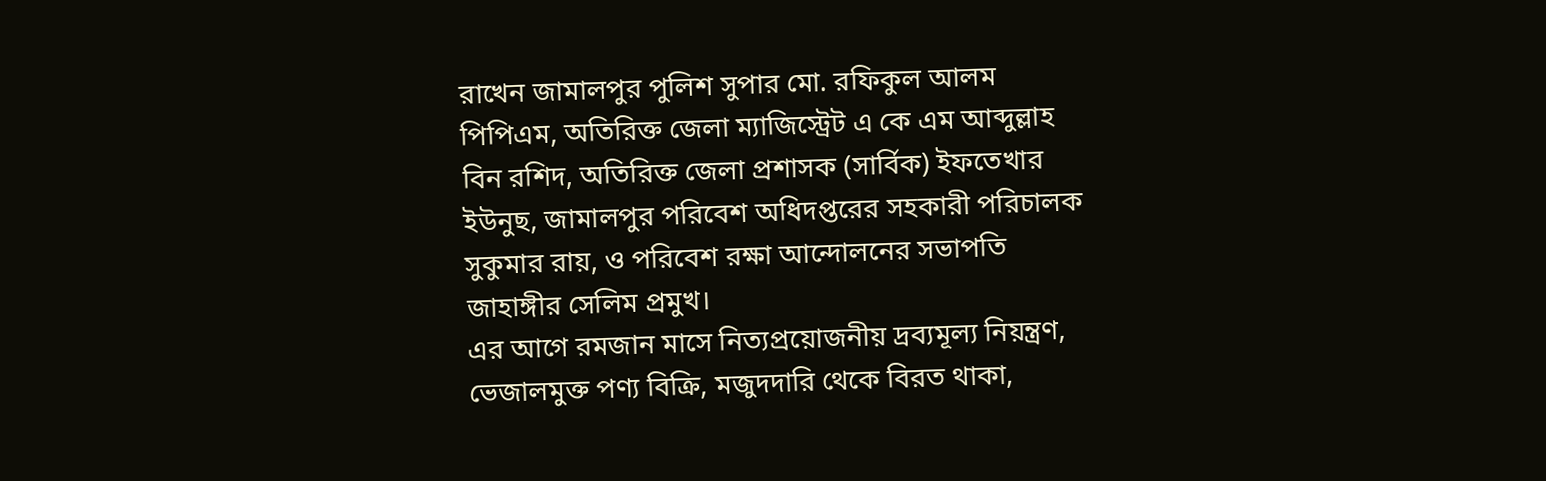রাখেন জামালপুর পুলিশ সুপার মো. রফিকুল আলম পিপিএম, অতিরিক্ত জেলা ম্যাজিস্ট্রেট এ কে এম আব্দুল্লাহ বিন রশিদ, অতিরিক্ত জেলা প্রশাসক (সার্বিক) ইফতেখার ইউনুছ, জামালপুর পরিবেশ অধিদপ্তরের সহকারী পরিচালক সুকুমার রায়, ও পরিবেশ রক্ষা আন্দোলনের সভাপতি জাহাঙ্গীর সেলিম প্রমুখ।
এর আগে রমজান মাসে নিত্যপ্রয়োজনীয় দ্রব্যমূল্য নিয়ন্ত্রণ, ভেজালমুক্ত পণ্য বিক্রি, মজুদদারি থেকে বিরত থাকা,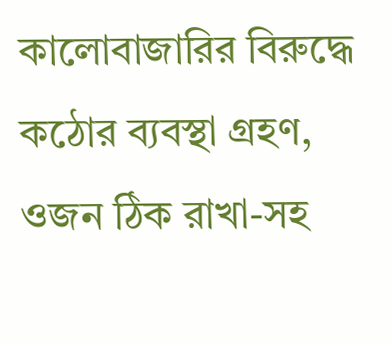কালোবাজারির বিরুদ্ধে কঠোর ব্যবস্থা গ্রহণ, ওজন ঠিক রাখা-সহ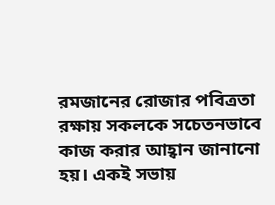রমজানের রোজার পবিত্রতা রক্ষায় সকলকে সচেতনভাবে কাজ করার আহ্বান জানানো হয়। একই সভায়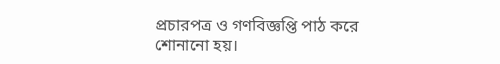প্রচারপত্র ও গণবিজ্ঞপ্তি পাঠ করে শোনানো হয়।